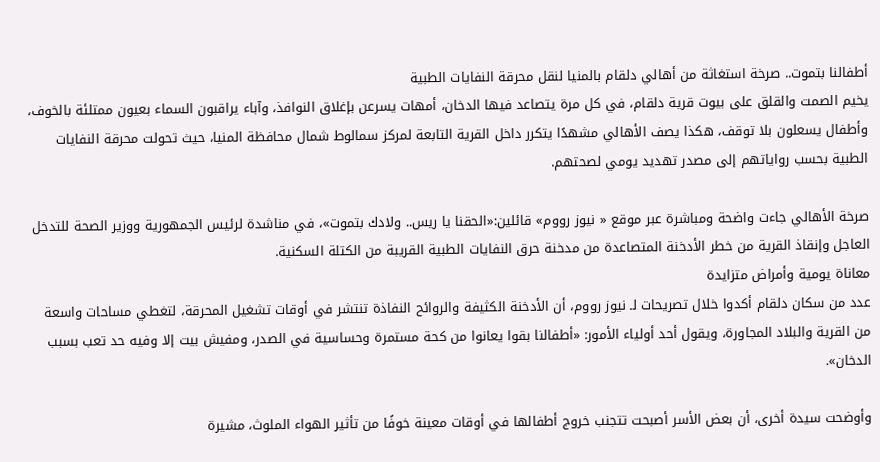أطفالنا بتموت.. صرخة استغاثة من أهالي دلقام بالمنيا لنقل محرقة النفايات الطبية
يخيم الصمت والقلق على بيوت قرية دلقام، في كل مرة يتصاعد فيها الدخان، أمهات يسرعن بإغلاق النوافذ، وآباء يراقبون السماء بعيون ممتلئة بالخوف، وأطفال يسعلون بلا توقف، هكذا يصف الأهالي مشهدًا يتكرر داخل القرية التابعة لمركز سمالوط شمال محافظة المنيا، حيث تحولت محرقة النفايات الطبية بحسب رواياتهم إلى مصدر تهديد يومي لصحتهم.

صرخة الأهالي جاءت واضحة ومباشرة عبر موقع « نيوز رووم» قائلين:«الحقنا يا ريس.. ولادك بتموت»، في مناشدة لرئيس الجمهورية ووزير الصحة للتدخل العاجل وإنقاذ القرية من خطر الأدخنة المتصاعدة من مدخنة حرق النفايات الطبية القريبة من الكتلة السكنية.
معاناة يومية وأمراض متزايدة
عدد من سكان دلقام أكدوا خلال تصريحات لـ نيوز رووم، أن الأدخنة الكثيفة والروائح النفاذة تنتشر في أوقات تشغيل المحرقة، لتغطي مساحات واسعة من القرية والبلاد المجاورة، ويقول أحد أولياء الأمور: «أطفالنا بقوا يعانوا من كحة مستمرة وحساسية في الصدر، ومفيش بيت إلا وفيه حد تعب بسبب الدخان».

وأوضحت سيدة أخرى، أن بعض الأسر أصبحت تتجنب خروج أطفالها في أوقات معينة خوفًا من تأثير الهواء الملوث، مشيرة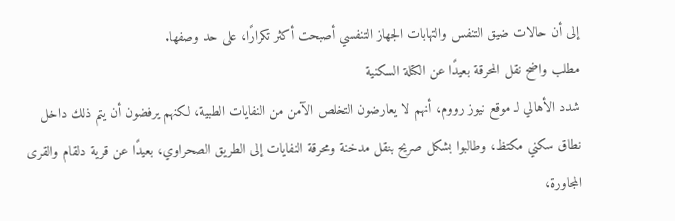إلى أن حالات ضيق التنفس والتهابات الجهاز التنفسي أصبحت أكثر تكرارًا، على حد وصفها.
مطلب واضح نقل المحرقة بعيدًا عن الكتلة السكنية
شدد الأهالي لـ موقع نيوز رووم، أنهم لا يعارضون التخلص الآمن من النفايات الطبية، لكنهم يرفضون أن يتم ذلك داخل نطاق سكني مكتظ، وطالبوا بشكل صريح بنقل مدخنة ومحرقة النفايات إلى الطريق الصحراوي، بعيدًا عن قرية دلقام والقرى المجاورة،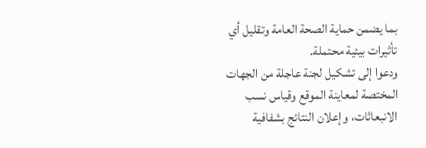بما يضمن حماية الصحة العامة وتقليل أي تأثيرات بيئية محتملة.
ودعوا إلى تشكيل لجنة عاجلة من الجهات المختصة لمعاينة الموقع وقياس نسب الانبعاثات، وإعلان النتائج بشفافية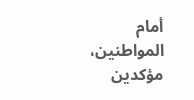أمام المواطنين، مؤكدين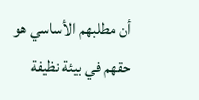أن مطلبهم الأساسي هو حقهم في بيئة نظيفة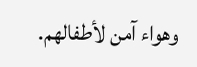وهواء آمن لأطفالهم.